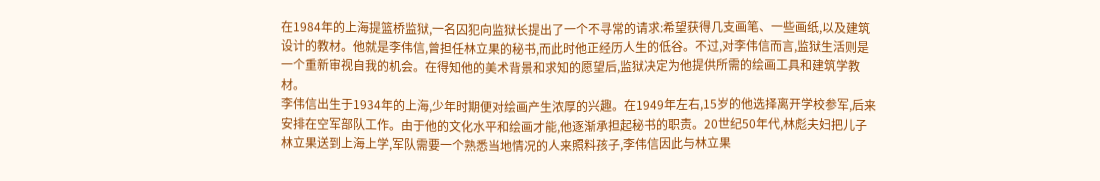在1984年的上海提篮桥监狱,一名囚犯向监狱长提出了一个不寻常的请求:希望获得几支画笔、一些画纸,以及建筑设计的教材。他就是李伟信,曾担任林立果的秘书,而此时他正经历人生的低谷。不过,对李伟信而言,监狱生活则是一个重新审视自我的机会。在得知他的美术背景和求知的愿望后,监狱决定为他提供所需的绘画工具和建筑学教材。
李伟信出生于1934年的上海,少年时期便对绘画产生浓厚的兴趣。在1949年左右,15岁的他选择离开学校参军,后来安排在空军部队工作。由于他的文化水平和绘画才能,他逐渐承担起秘书的职责。20世纪50年代,林彪夫妇把儿子林立果送到上海上学,军队需要一个熟悉当地情况的人来照料孩子,李伟信因此与林立果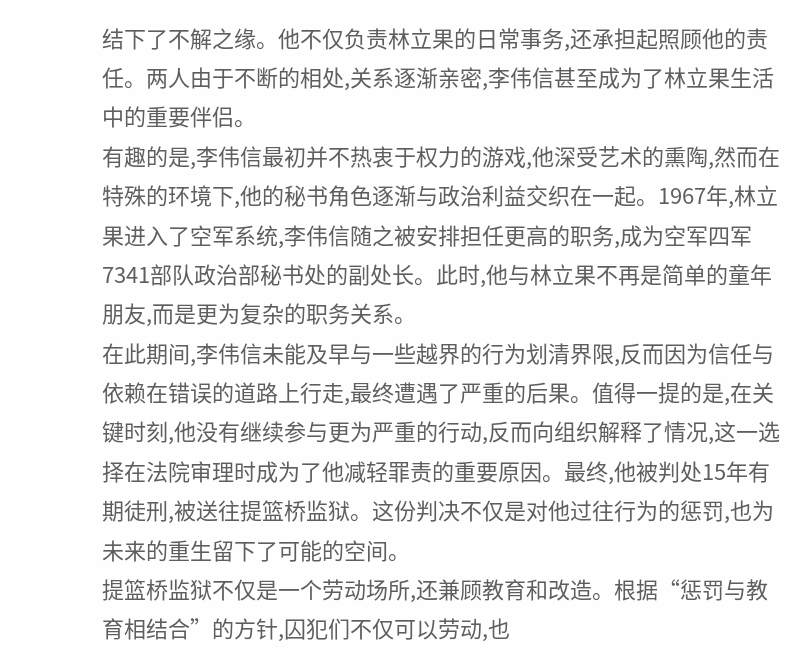结下了不解之缘。他不仅负责林立果的日常事务,还承担起照顾他的责任。两人由于不断的相处,关系逐渐亲密,李伟信甚至成为了林立果生活中的重要伴侣。
有趣的是,李伟信最初并不热衷于权力的游戏,他深受艺术的熏陶,然而在特殊的环境下,他的秘书角色逐渐与政治利益交织在一起。1967年,林立果进入了空军系统,李伟信随之被安排担任更高的职务,成为空军四军7341部队政治部秘书处的副处长。此时,他与林立果不再是简单的童年朋友,而是更为复杂的职务关系。
在此期间,李伟信未能及早与一些越界的行为划清界限,反而因为信任与依赖在错误的道路上行走,最终遭遇了严重的后果。值得一提的是,在关键时刻,他没有继续参与更为严重的行动,反而向组织解释了情况,这一选择在法院审理时成为了他减轻罪责的重要原因。最终,他被判处15年有期徒刑,被送往提篮桥监狱。这份判决不仅是对他过往行为的惩罚,也为未来的重生留下了可能的空间。
提篮桥监狱不仅是一个劳动场所,还兼顾教育和改造。根据“惩罚与教育相结合”的方针,囚犯们不仅可以劳动,也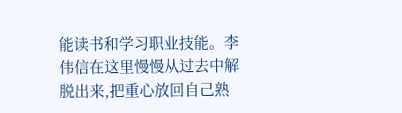能读书和学习职业技能。李伟信在这里慢慢从过去中解脱出来,把重心放回自己熟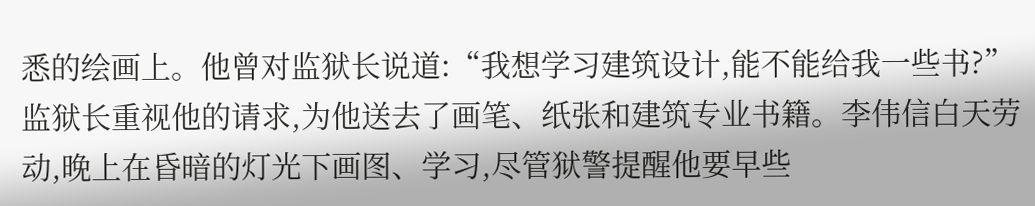悉的绘画上。他曾对监狱长说道:“我想学习建筑设计,能不能给我一些书?”监狱长重视他的请求,为他送去了画笔、纸张和建筑专业书籍。李伟信白天劳动,晚上在昏暗的灯光下画图、学习,尽管狱警提醒他要早些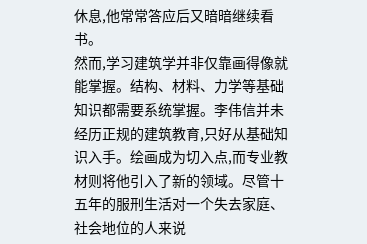休息,他常常答应后又暗暗继续看书。
然而,学习建筑学并非仅靠画得像就能掌握。结构、材料、力学等基础知识都需要系统掌握。李伟信并未经历正规的建筑教育,只好从基础知识入手。绘画成为切入点,而专业教材则将他引入了新的领域。尽管十五年的服刑生活对一个失去家庭、社会地位的人来说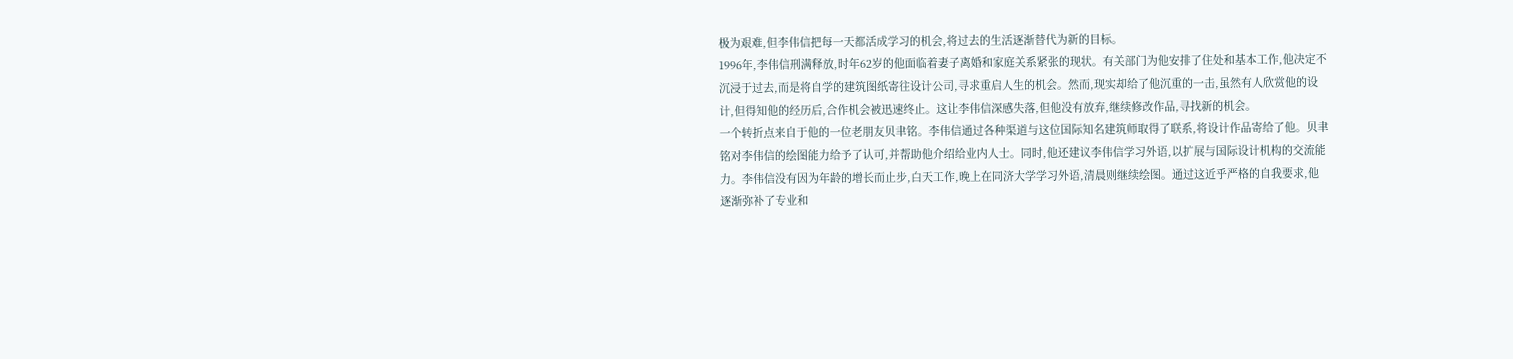极为艰难,但李伟信把每一天都活成学习的机会,将过去的生活逐渐替代为新的目标。
1996年,李伟信刑满释放,时年62岁的他面临着妻子离婚和家庭关系紧张的现状。有关部门为他安排了住处和基本工作,他决定不沉浸于过去,而是将自学的建筑图纸寄往设计公司,寻求重启人生的机会。然而,现实却给了他沉重的一击,虽然有人欣赏他的设计,但得知他的经历后,合作机会被迅速终止。这让李伟信深感失落,但他没有放弃,继续修改作品,寻找新的机会。
一个转折点来自于他的一位老朋友贝聿铭。李伟信通过各种渠道与这位国际知名建筑师取得了联系,将设计作品寄给了他。贝聿铭对李伟信的绘图能力给予了认可,并帮助他介绍给业内人士。同时,他还建议李伟信学习外语,以扩展与国际设计机构的交流能力。李伟信没有因为年龄的增长而止步,白天工作,晚上在同济大学学习外语,清晨则继续绘图。通过这近乎严格的自我要求,他逐渐弥补了专业和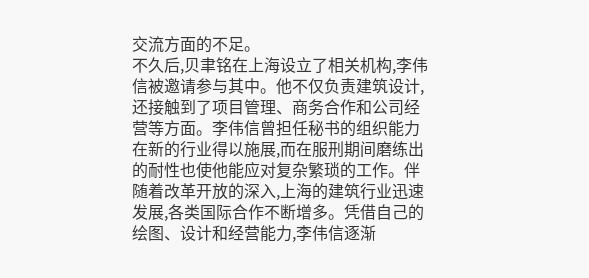交流方面的不足。
不久后,贝聿铭在上海设立了相关机构,李伟信被邀请参与其中。他不仅负责建筑设计,还接触到了项目管理、商务合作和公司经营等方面。李伟信曾担任秘书的组织能力在新的行业得以施展,而在服刑期间磨练出的耐性也使他能应对复杂繁琐的工作。伴随着改革开放的深入,上海的建筑行业迅速发展,各类国际合作不断增多。凭借自己的绘图、设计和经营能力,李伟信逐渐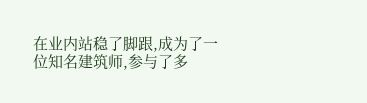在业内站稳了脚跟,成为了一位知名建筑师,参与了多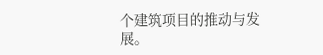个建筑项目的推动与发展。